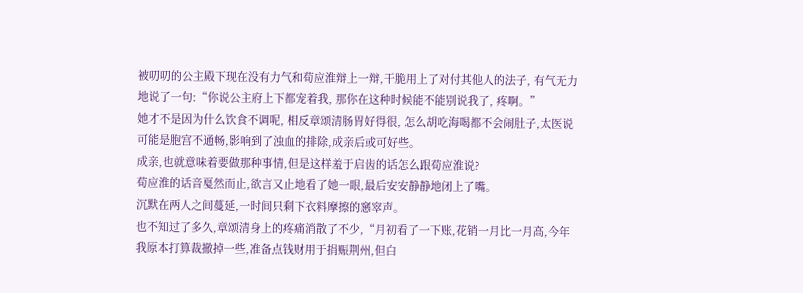被叨叨的公主殿下现在没有力气和荀应淮辩上一辩,干脆用上了对付其他人的法子, 有气无力地说了一句:“你说公主府上下都宠着我, 那你在这种时候能不能别说我了, 疼啊。”
她才不是因为什么饮食不调呢, 相反章颂清肠胃好得很, 怎么胡吃海喝都不会闹肚子,太医说可能是胞宫不通畅,影响到了浊血的排除,成亲后或可好些。
成亲,也就意味着要做那种事情,但是这样羞于启齿的话怎么跟荀应淮说?
荀应淮的话音戛然而止,欲言又止地看了她一眼,最后安安静静地闭上了嘴。
沉默在两人之间蔓延,一时间只剩下衣料摩擦的窸窣声。
也不知过了多久,章颂清身上的疼痛消散了不少,“月初看了一下账,花销一月比一月高,今年我原本打算裁撤掉一些,准备点钱财用于捐赈荆州,但白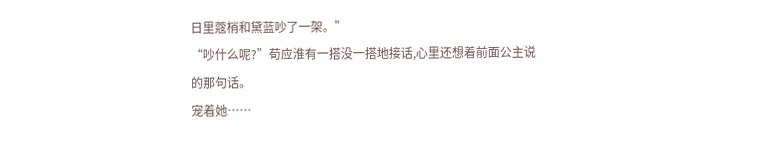日里蔻梢和黛蓝吵了一架。”
“吵什么呢?”荀应淮有一搭没一搭地接话,心里还想着前面公主说的那句话。
宠着她……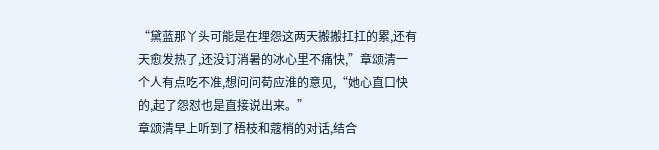“黛蓝那丫头可能是在埋怨这两天搬搬扛扛的累,还有天愈发热了,还没订消暑的冰心里不痛快,”章颂清一个人有点吃不准,想问问荀应淮的意见,“她心直口快的,起了怨怼也是直接说出来。”
章颂清早上听到了梧枝和蔻梢的对话,结合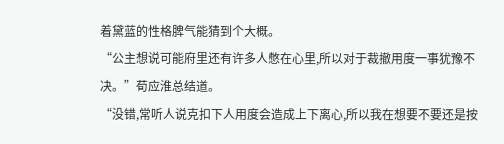着黛蓝的性格脾气能猜到个大概。
“公主想说可能府里还有许多人憋在心里,所以对于裁撤用度一事犹豫不决。”荀应淮总结道。
“没错,常听人说克扣下人用度会造成上下离心,所以我在想要不要还是按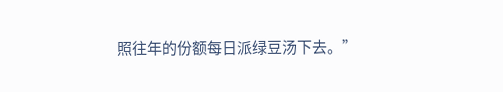照往年的份额每日派绿豆汤下去。”